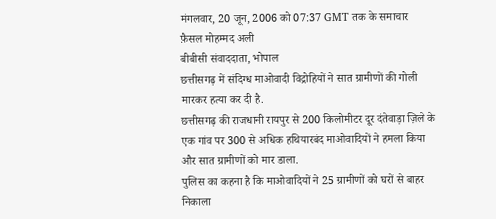मंगलवार, 20 जून, 2006 को 07:37 GMT तक के समाचार
फ़ैसल मोहम्मद अली
बीबीसी संवाददाता, भोपाल
छत्तीसगढ़ में संदिग्ध माओवादी विद्रोहियों ने सात ग्रामीणों की गोली मारकर हत्या कर दी है.
छत्तीसगढ़ की राजधानी रायपुर से 200 किलोमीटर दूर दंतेवाड़ा ज़िले के एक गांव पर 300 से अधिक हथियारबंद माओवादियों ने हमला किया और सात ग्रामीणों को मार डाला.
पुलिस का कहना है कि माओवादियों ने 25 ग्रामीणों को घरों से बाहर निकाला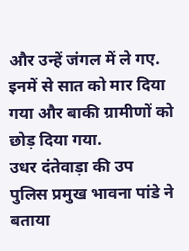और उन्हें जंगल में ले गए. इनमें से सात को मार दिया गया और बाकी ग्रामीणों को छोड़ दिया गया.
उधर दंतेवाड़ा की उप पुलिस प्रमुख भावना पांडे ने बताया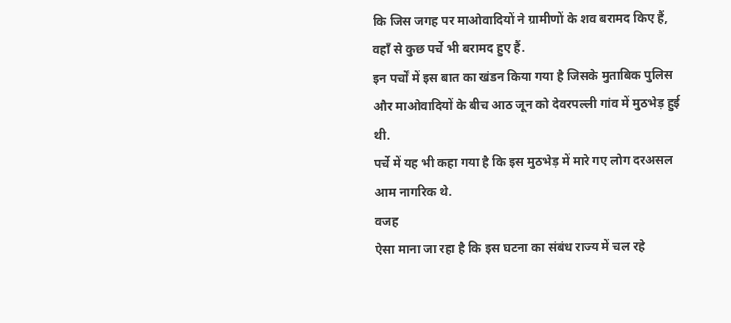कि जिस जगह पर माओवादियों ने ग्रामीणों के शव बरामद किए हैं, वहाँ से कुछ पर्चे भी बरामद हुए हैं.
इन पर्चों में इस बात का खंडन किया गया है जिसके मुताबिक पुलिस और माओवादियों के बीच आठ जून को देवरपल्ली गांव में मुठभेड़ हुई थी.
पर्चे में यह भी कहा गया है कि इस मुठभेड़ में मारे गए लोग दरअसल आम नागरिक थे.
वजह
ऐसा माना जा रहा है कि इस घटना का संबंध राज्य में चल रहे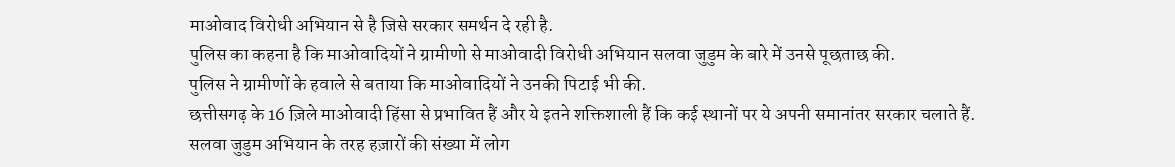माओवाद विरोधी अभियान से है जिसे सरकार समर्थन दे रही है.
पुलिस का कहना है कि माओवादियों ने ग्रामीणो से माओवादी विरोधी अभियान सलवा जुडुम के बारे में उनसे पूछताछ की.
पुलिस ने ग्रामीणों के हवाले से बताया कि माओवादियों ने उनकी पिटाई भी की.
छत्तीसगढ़ के 16 ज़िले माओवादी हिंसा से प्रभावित हैं और ये इतने शक्तिशाली हैं कि कई स्थानों पर ये अपनी समानांतर सरकार चलाते हैं.
सलवा जुडुम अभियान के तरह हज़ारों की संख्या में लोग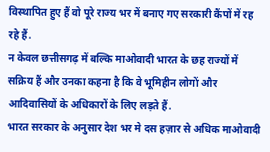विस्थापित हुए हैं वो पूरे राज्य भर में बनाए गए सरकारी कैंपों में रह रहे हैं.
न केवल छत्तीसगढ़ में बल्कि माओवादी भारत के छह राज्यों में सक्रिय हैं और उनका कहना है कि वे भूमिहीन लोगों और आदिवासियों के अधिकारों के लिए लड़ते हैं.
भारत सरकार के अनुसार देश भर मे दस हज़ार से अधिक माओवादी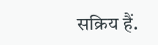सक्रिय हैं.